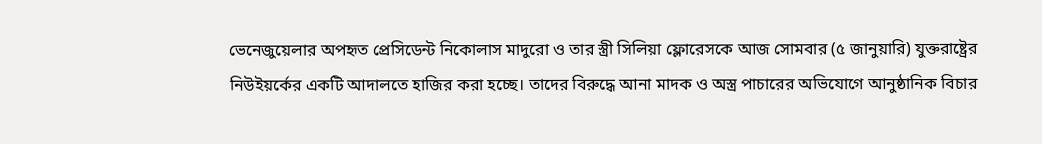ভেনেজুয়েলার অপহৃত প্রেসিডেন্ট নিকোলাস মাদুরো ও তার স্ত্রী সিলিয়া ফ্লোরেসকে আজ সোমবার (৫ জানুয়ারি) যুক্তরাষ্ট্রের নিউইয়র্কের একটি আদালতে হাজির করা হচ্ছে। তাদের বিরুদ্ধে আনা মাদক ও অস্ত্র পাচারের অভিযোগে আনুষ্ঠানিক বিচার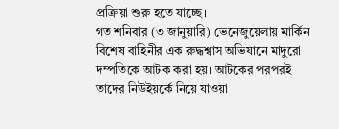প্রক্রিয়া শুরু হতে যাচ্ছে।
গত শনিবার (৩ জানুয়ারি) ভেনেজুয়েলায় মার্কিন বিশেষ বাহিনীর এক রুদ্ধশ্বাস অভিযানে মাদুরো দম্পতিকে আটক করা হয়। আটকের পরপরই তাদের নিউইয়র্কে নিয়ে যাওয়া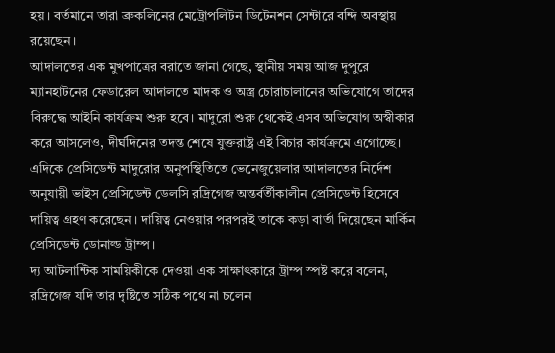হয়। বর্তমানে তারা ব্রুকলিনের মেট্রোপলিটন ডিটেনশন সেন্টারে বন্দি অবস্থায় রয়েছেন।
আদালতের এক মুখপাত্রের বরাতে জানা গেছে, স্থানীয় সময় আজ দুপুরে ম্যানহাটনের ফেডারেল আদালতে মাদক ও অস্ত্র চোরাচালানের অভিযোগে তাদের বিরুদ্ধে আইনি কার্যক্রম শুরু হবে। মাদুরো শুরু থেকেই এসব অভিযোগ অস্বীকার করে আসলেও, দীর্ঘদিনের তদন্ত শেষে যুক্তরাষ্ট্র এই বিচার কার্যক্রমে এগোচ্ছে।
এদিকে প্রেসিডেন্ট মাদুরোর অনুপস্থিতিতে ভেনেজুয়েলার আদালতের নির্দেশ অনুযায়ী ভাইস প্রেসিডেন্ট ডেলসি রদ্রিগেজ অন্তর্বর্তীকালীন প্রেসিডেন্ট হিসেবে দায়িত্ব গ্রহণ করেছেন। দায়িত্ব নেওয়ার পরপরই তাকে কড়া বার্তা দিয়েছেন মার্কিন প্রেসিডেন্ট ডোনাল্ড ট্রাম্প।
দ্য আটলান্টিক সাময়িকীকে দেওয়া এক সাক্ষাৎকারে ট্রাম্প স্পষ্ট করে বলেন, রদ্রিগেজ যদি তার দৃষ্টিতে সঠিক পথে না চলেন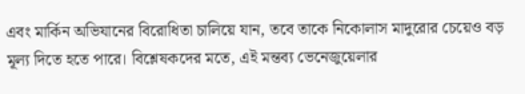এবং মার্কিন অভিযানের বিরোধিতা চালিয়ে যান, তবে তাকে নিকোলাস মাদুরোর চেয়েও বড় মূল্য দিতে হতে পারে। বিশ্লেষকদের মতে, এই মন্তব্য ভেনেজুয়েলার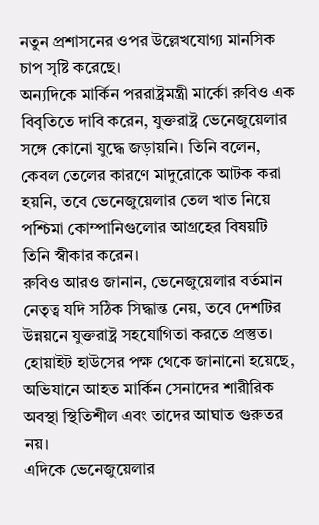নতুন প্রশাসনের ওপর উল্লেখযোগ্য মানসিক চাপ সৃষ্টি করেছে।
অন্যদিকে মার্কিন পররাষ্ট্রমন্ত্রী মার্কো রুবিও এক বিবৃতিতে দাবি করেন, যুক্তরাষ্ট্র ভেনেজুয়েলার সঙ্গে কোনো যুদ্ধে জড়ায়নি। তিনি বলেন, কেবল তেলের কারণে মাদুরোকে আটক করা হয়নি, তবে ভেনেজুয়েলার তেল খাত নিয়ে পশ্চিমা কোম্পানিগুলোর আগ্রহের বিষয়টি তিনি স্বীকার করেন।
রুবিও আরও জানান, ভেনেজুয়েলার বর্তমান নেতৃত্ব যদি সঠিক সিদ্ধান্ত নেয়, তবে দেশটির উন্নয়নে যুক্তরাষ্ট্র সহযোগিতা করতে প্রস্তুত। হোয়াইট হাউসের পক্ষ থেকে জানানো হয়েছে, অভিযানে আহত মার্কিন সেনাদের শারীরিক অবস্থা স্থিতিশীল এবং তাদের আঘাত গুরুতর নয়।
এদিকে ভেনেজুয়েলার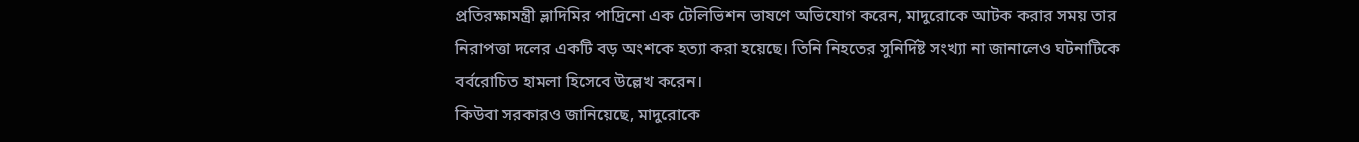প্রতিরক্ষামন্ত্রী ভ্লাদিমির পাদ্রিনো এক টেলিভিশন ভাষণে অভিযোগ করেন, মাদুরোকে আটক করার সময় তার নিরাপত্তা দলের একটি বড় অংশকে হত্যা করা হয়েছে। তিনি নিহতের সুনির্দিষ্ট সংখ্যা না জানালেও ঘটনাটিকে বর্বরোচিত হামলা হিসেবে উল্লেখ করেন।
কিউবা সরকারও জানিয়েছে, মাদুরোকে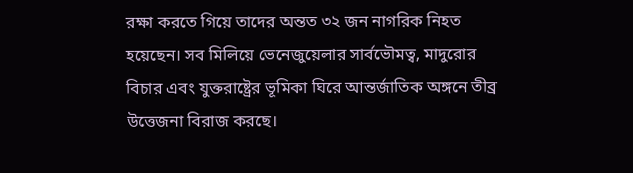রক্ষা করতে গিয়ে তাদের অন্তত ৩২ জন নাগরিক নিহত হয়েছেন। সব মিলিয়ে ভেনেজুয়েলার সার্বভৌমত্ব, মাদুরোর বিচার এবং যুক্তরাষ্ট্রের ভূমিকা ঘিরে আন্তর্জাতিক অঙ্গনে তীব্র উত্তেজনা বিরাজ করছে।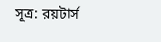সূত্র: রয়টার্স